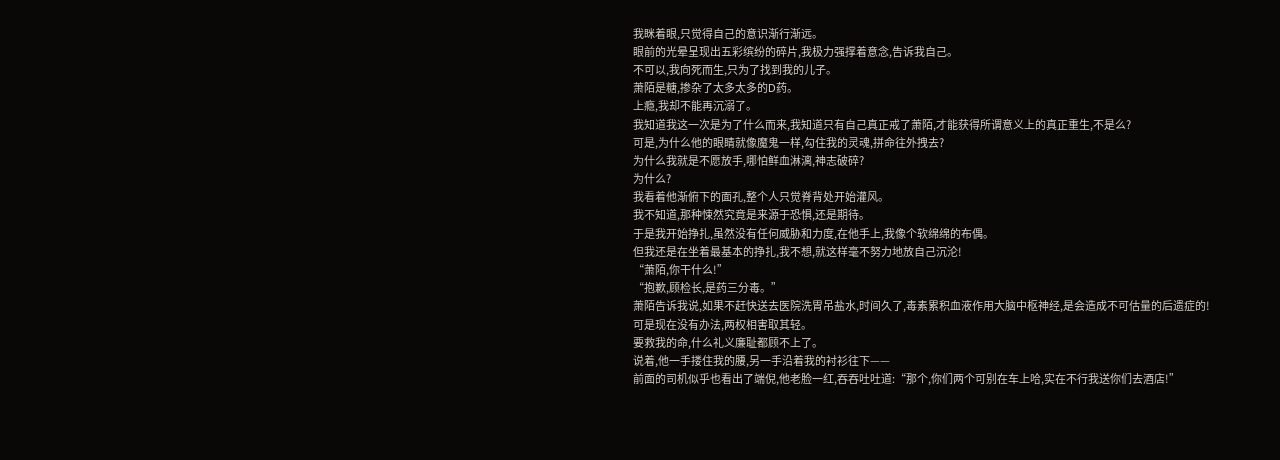我眯着眼,只觉得自己的意识渐行渐远。
眼前的光晕呈现出五彩缤纷的碎片,我极力强撑着意念,告诉我自己。
不可以,我向死而生,只为了找到我的儿子。
萧陌是糖,掺杂了太多太多的D药。
上瘾,我却不能再沉溺了。
我知道我这一次是为了什么而来,我知道只有自己真正戒了萧陌,才能获得所谓意义上的真正重生,不是么?
可是,为什么他的眼睛就像魔鬼一样,勾住我的灵魂,拼命往外拽去?
为什么我就是不愿放手,哪怕鲜血淋漓,神志破碎?
为什么?
我看着他渐俯下的面孔,整个人只觉脊背处开始灌风。
我不知道,那种悚然究竟是来源于恐惧,还是期待。
于是我开始挣扎,虽然没有任何威胁和力度,在他手上,我像个软绵绵的布偶。
但我还是在坐着最基本的挣扎,我不想,就这样毫不努力地放自己沉沦!
“萧陌,你干什么!”
“抱歉,顾检长,是药三分毒。”
萧陌告诉我说,如果不赶快送去医院洗胃吊盐水,时间久了,毒素累积血液作用大脑中枢神经,是会造成不可估量的后遗症的!
可是现在没有办法,两权相害取其轻。
要救我的命,什么礼义廉耻都顾不上了。
说着,他一手搂住我的腰,另一手沿着我的衬衫往下——
前面的司机似乎也看出了端倪,他老脸一红,吞吞吐吐道:“那个,你们两个可别在车上哈,实在不行我送你们去酒店!”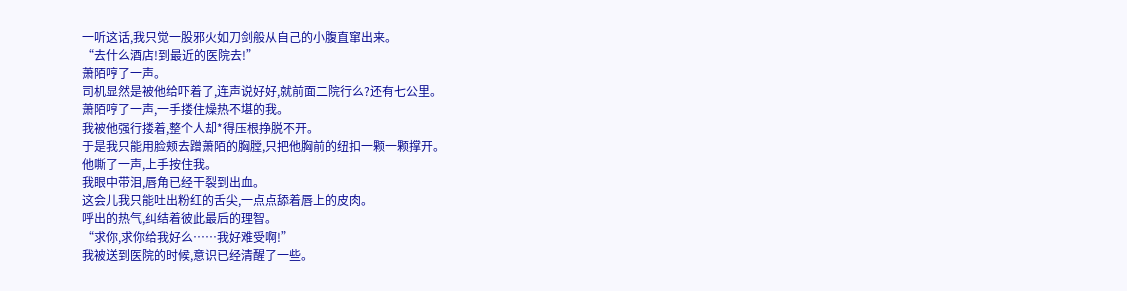一听这话,我只觉一股邪火如刀剑般从自己的小腹直窜出来。
“去什么酒店!到最近的医院去!”
萧陌哼了一声。
司机显然是被他给吓着了,连声说好好,就前面二院行么?还有七公里。
萧陌哼了一声,一手搂住燥热不堪的我。
我被他强行搂着,整个人却*得压根挣脱不开。
于是我只能用脸颊去蹭萧陌的胸膛,只把他胸前的纽扣一颗一颗撑开。
他嘶了一声,上手按住我。
我眼中带泪,唇角已经干裂到出血。
这会儿我只能吐出粉红的舌尖,一点点舔着唇上的皮肉。
呼出的热气,纠结着彼此最后的理智。
“求你,求你给我好么……我好难受啊!”
我被送到医院的时候,意识已经清醒了一些。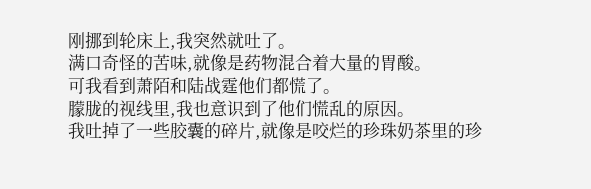刚挪到轮床上,我突然就吐了。
满口奇怪的苦味,就像是药物混合着大量的胃酸。
可我看到萧陌和陆战霆他们都慌了。
朦胧的视线里,我也意识到了他们慌乱的原因。
我吐掉了一些胶囊的碎片,就像是咬烂的珍珠奶茶里的珍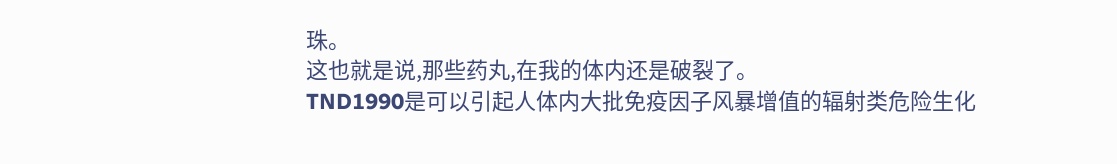珠。
这也就是说,那些药丸,在我的体内还是破裂了。
TND1990是可以引起人体内大批免疫因子风暴增值的辐射类危险生化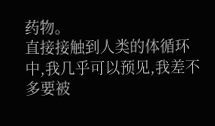药物。
直接接触到人类的体循环中,我几乎可以预见,我差不多要被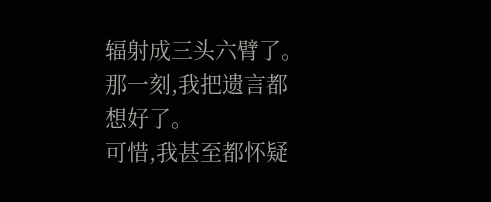辐射成三头六臂了。
那一刻,我把遗言都想好了。
可惜,我甚至都怀疑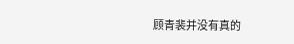顾青裴并没有真的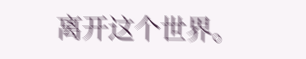离开这个世界。